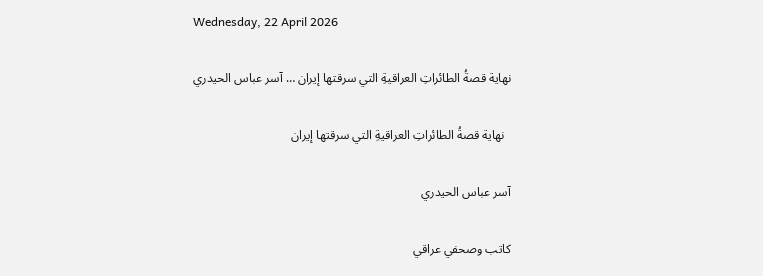Wednesday, 22 April 2026

نهاية قصةُ الطائراتِ العراقيةِ التي سرقتها إيران … آسر عباس الحيدري

  نهاية قصةُ الطائراتِ العراقيةِ التي سرقتها إيران

آسر عباس الحيدري

كاتب وصحفي عراقي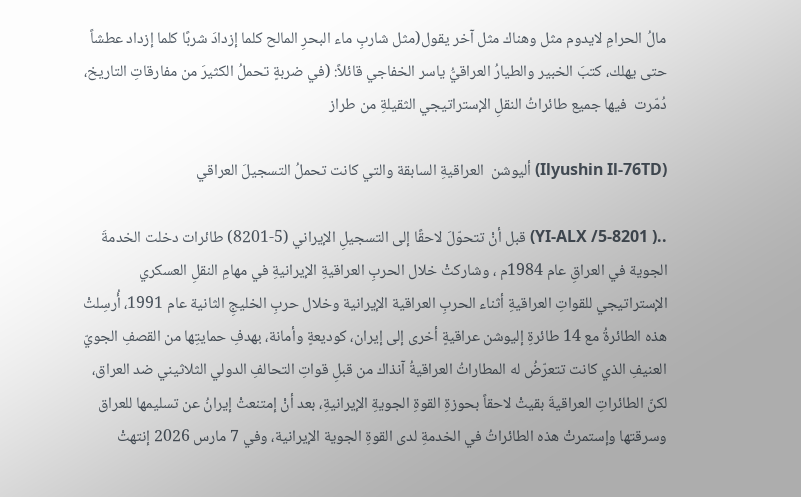مالُ الحرامِ لايدوم مثل وهناك مثل آخر يقول(مثل شاربِ ماء البحرِ المالح كلما إزدادَ شربًا كلما إزداد عطشاً حتى يهلك، كتبَ الخبير والطيارُ العراقيُّ ياسر الخفاجي قائلاً: (في ضربةٍ تحملُ الكثيرَ من مفارقاتِ التاريخ، دُمّرت  فيها جميع طائراتُ النقلِ الإستراتيجي الثقيلةِ من طراز

(Ilyushin Il-76TD) أليوشن  العراقيةِ السابقة والتي كانت تحملُ التسجيلَ العراقي

..( YI-ALX /5-8201) قبل أنْ تتحوّلَ لاحقًا إلى التسجيلِ الإيراني (5-8201) طائرات دخلت الخدمةَ الجوية في العراقِ عام 1984م ، وشاركتْ خلال الحربِ العراقيةِ الإيرانيةِ في مهامِ النقلِ العسكري الإستراتيجي للقواتِ العراقيةِ أثناء الحربِ العراقية الإيرانية وخلال حربِ الخليجِ الثانية عام 1991، أُرسِلتْ هذه الطائرةُ مع 14 طائرةِ إليوشن عراقيةٍ أخرى إلى إيران، كوديعةٍ وأمانة، بهدفِ حمايتِها من القصفِ الجويّ العنيفِ الذي كانت تتعرّضُ له المطاراتُ العراقيةُ آنذاك من قبلِ قواتِ التحالفِ الدولي الثلاثيني ضد العراق، لكنّ الطائراتِ العراقيةَ بقيتْ لاحقاً بحوزةِ القوةِ الجويةِ الإيرانيةِ، بعد أنْ إمتنعتْ إيرانُ عن تسليمها للعراق وسرقتها وإستمرتْ هذه الطائراتُ في الخدمةِ لدى القوةِ الجوية الإيرانية، وفي 7 مارس 2026 إنتهتْ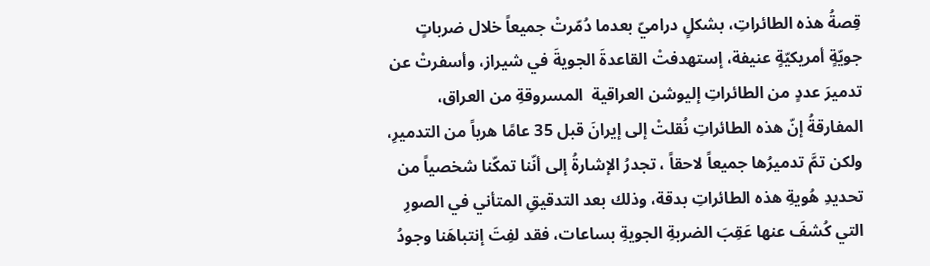قِصةُ هذه الطائراتِ، بشكلٍ دراميّ بعدما دُمّرتْ جميعاً خلال ضرباتٍ جويّةٍ أمريكيّةٍ عنيفة، إستهدفتْ القاعدةَ الجويةَ في شيراز، وأسفرتْ عن تدميرَ عددٍ من الطائراتِ إليوشن العراقية  المسروقةِ من العراق، المفارقةُ إنّ هذه الطائراتِ نُقلتْ إلى إيرانَ قبل 35 عامًا هرباً من التدميرِ، ولكن تمَّ تدميرُها جميعاً لاحقاً ، تجدرُ الإشارةُ إلى أنّنا تمكّنا شخصياً من تحديدِ هُويةِ هذه الطائراتِ بدقة، وذلك بعد التدقيقِ المتأني في الصورِ التي كُشفَ عنها عَقِبَ الضربةِ الجويةِ بساعات، فقد لفِتَ إنتباهَنا وجودُ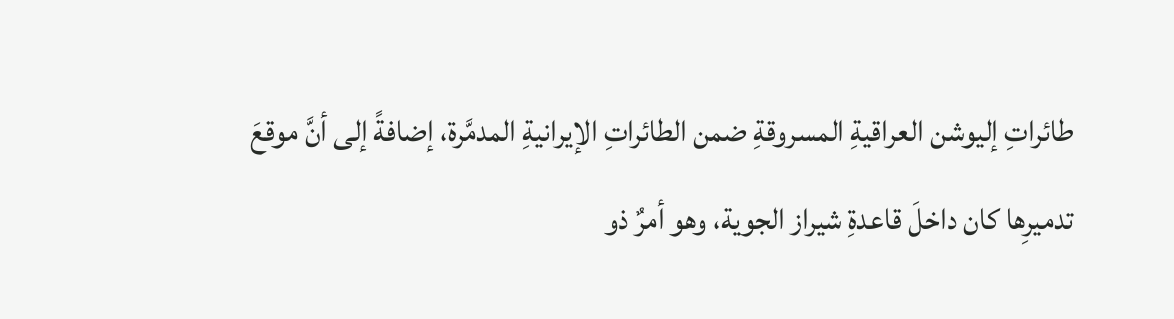طائراتِ إليوشن العراقيةِ المسروقةِ ضمن الطائراتِ الإيرانيةِ المدمَّرة، إضافةً إلى أنَّ موقعَ تدميرِها كان داخلَ قاعدةِ شيراز الجوية، وهو أمرٌ ذو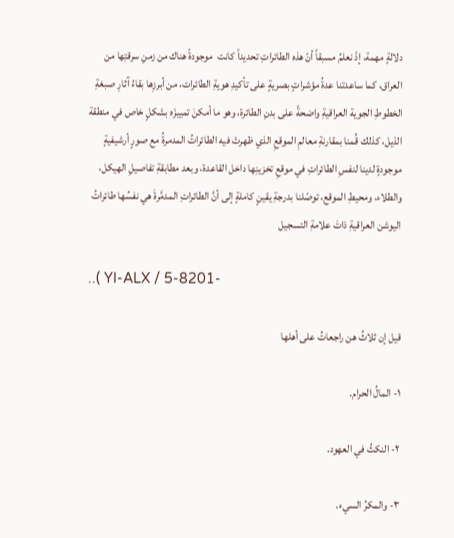دلالةٍ مهمة، إذْ نعلمُ مسبقاً أنّ هذه الطائراتِ تحديداً كانت  موجودةً هناك من زمنِ سرقتِها من العراق، كما ساعدتنا عدةُ مؤشراتٍ بصريةٍ على تأكيدِ هويةِ الطائرات، من أبرزِها بقاءُ آثارِ صبغةِ الخطوطِ الجوية العراقيةِ واضحةً على بدنِ الطائرة، وهو ما أمكنَ تمييزَه بشكلٍ خاص في منطقة الذيل، كذلك قُمنا بمقارنةِ معالمِ الموقعِ الذي ظهرتْ فيه الطائراتُ المدمرةُ مع صورٍ أرشيفيةٍ موجودةٍ لدينا لنفسِ الطائراتِ في موقعِ تخزينِها داخل القاعدة، وبعد مطابقةِ تفاصيلِ الهيكل، والطلاء، ومحيطِ الموقع، توصّلنا بدرجةِ يقينٍ كاملةٍ إلى أنَّ الطائراتِ المدمَّرةَ هي نفسُها طائراتُ اليوشن العراقيةِ ذاتَ علامةِ التسجيل

..( YI-ALX / 5-8201-

قيل إن ثلاثُ هن راجعاتُ على أهلها

١- المالُ الحرام.

٢- النكثُ في العهود.

٣- والمكرُ السيء.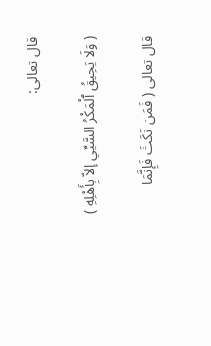قال تعالى:

( وَلَا يَحِيقُ ٱلْمَكْرُ السَّيِّي إلاّ بِأَهْلِهِ )

قال تعالى ( فَمَن نَكَثَ فَإِنَّمَا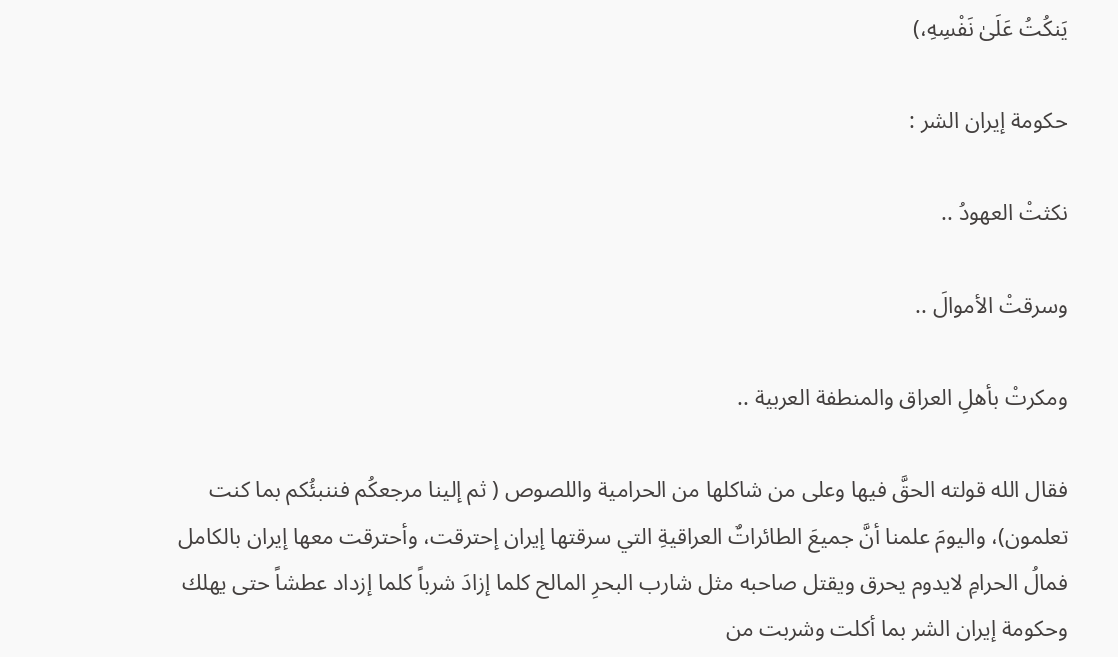يَنكُتُ عَلَىٰ نَفْسِهِ،)

حكومة إيران الشر :

نكثتْ العهودُ ..

وسرقتْ الأموالَ ..

ومكرتْ بأهلِ العراق والمنطفة العربية ..

فقال الله قولته الحقَّ فيها وعلى من شاكلها من الحرامية واللصوص ( ثم إلينا مرجعكُم فننبئُكم بما كنت تعلمون)، واليومَ علمنا أنَّ جميعَ الطائراتٌ العراقيةِ التي سرقتها إيران إحترقت، وأحترقت معها إيران بالكامل فمالُ الحرامِ لايدوم يحرق ويقتل صاحبه مثل شارب البحرِ المالح كلما إزادَ شرباً كلما إزداد عطشاً حتى يهلك وحكومة إيران الشر بما أكلت وشربت من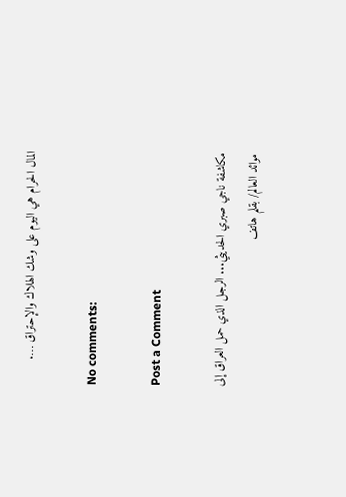المال الحرام هي اليوم على وشك الهلاك والإحتراق ….

No comments:

Post a Comment

مكاشفة ناجي صبري الحديثي... الرجل الذي حمل العراق إلى موائد العالم/ بقلم هاتف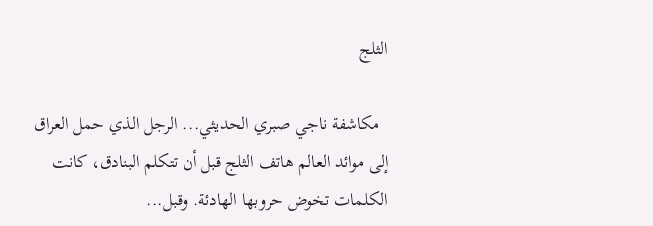الثلج

  مكاشفة ناجي صبري الحديثي... الرجل الذي حمل العراق إلى موائد العالم هاتف الثلج قبل أن تتكلم البنادق، كانت الكلمات تخوض حروبها الهادئة. وقبل...